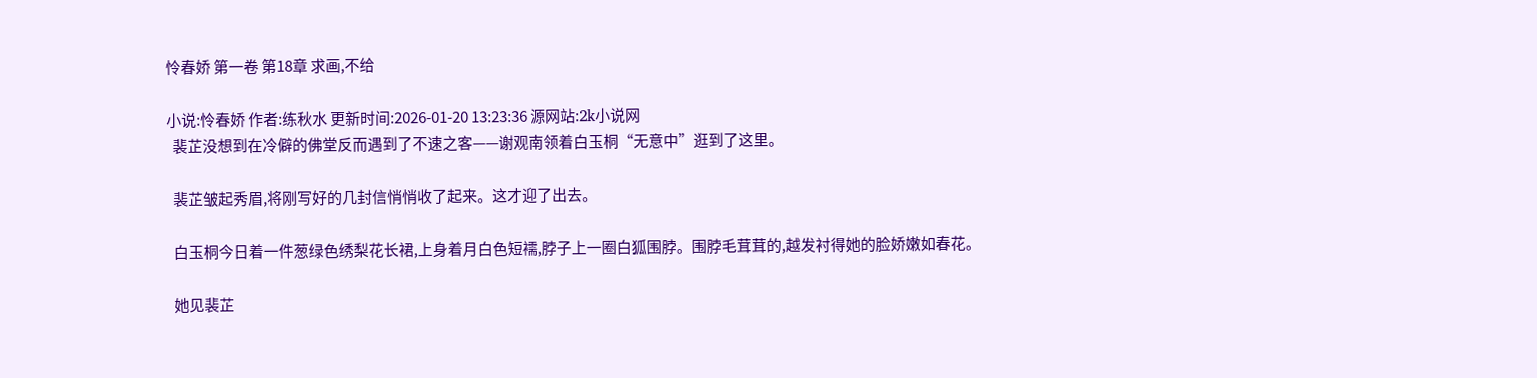怜春娇 第一卷 第18章 求画,不给

小说:怜春娇 作者:练秋水 更新时间:2026-01-20 13:23:36 源网站:2k小说网
  裴芷没想到在冷僻的佛堂反而遇到了不速之客——谢观南领着白玉桐“无意中”逛到了这里。

  裴芷皱起秀眉,将刚写好的几封信悄悄收了起来。这才迎了出去。

  白玉桐今日着一件葱绿色绣梨花长裙,上身着月白色短襦,脖子上一圈白狐围脖。围脖毛茸茸的,越发衬得她的脸娇嫩如春花。

  她见裴芷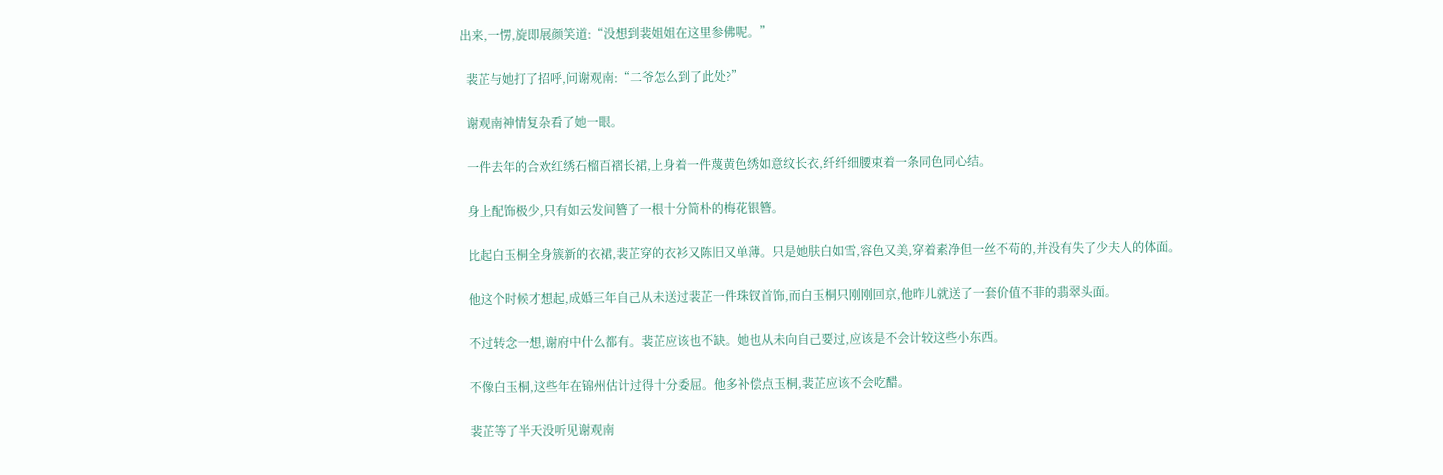出来,一愣,旋即展颜笑道:“没想到裴姐姐在这里参佛呢。”

  裴芷与她打了招呼,问谢观南:“二爷怎么到了此处?”

  谢观南神情复杂看了她一眼。

  一件去年的合欢红绣石榴百褶长裙,上身着一件蔑黄色绣如意纹长衣,纤纤细腰束着一条同色同心结。

  身上配饰极少,只有如云发间簪了一根十分简朴的梅花银簪。

  比起白玉桐全身簇新的衣裙,裴芷穿的衣衫又陈旧又单薄。只是她肤白如雪,容色又美,穿着素净但一丝不苟的,并没有失了少夫人的体面。

  他这个时候才想起,成婚三年自己从未送过裴芷一件珠钗首饰,而白玉桐只刚刚回京,他昨儿就送了一套价值不菲的翡翠头面。

  不过转念一想,谢府中什么都有。裴芷应该也不缺。她也从未向自己要过,应该是不会计较这些小东西。

  不像白玉桐,这些年在锦州估计过得十分委屈。他多补偿点玉桐,裴芷应该不会吃醋。

  裴芷等了半天没听见谢观南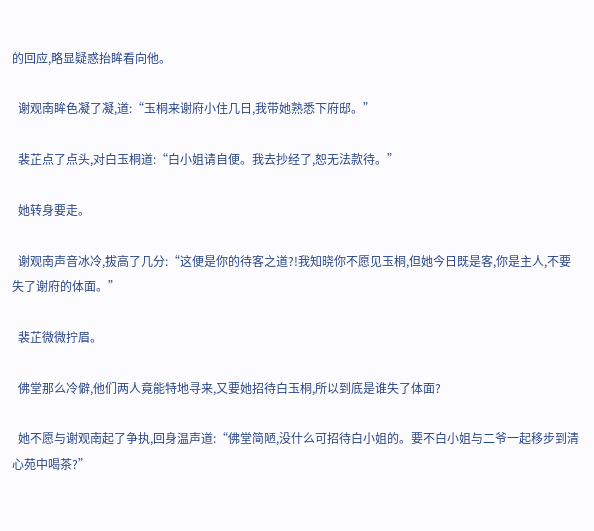的回应,略显疑惑抬眸看向他。

  谢观南眸色凝了凝,道:“玉桐来谢府小住几日,我带她熟悉下府邸。”

  裴芷点了点头,对白玉桐道:“白小姐请自便。我去抄经了,恕无法款待。”

  她转身要走。

  谢观南声音冰冷,拔高了几分:“这便是你的待客之道?!我知晓你不愿见玉桐,但她今日既是客,你是主人,不要失了谢府的体面。”

  裴芷微微拧眉。

  佛堂那么冷僻,他们两人竟能特地寻来,又要她招待白玉桐,所以到底是谁失了体面?

  她不愿与谢观南起了争执,回身温声道:“佛堂简陋,没什么可招待白小姐的。要不白小姐与二爷一起移步到清心苑中喝茶?”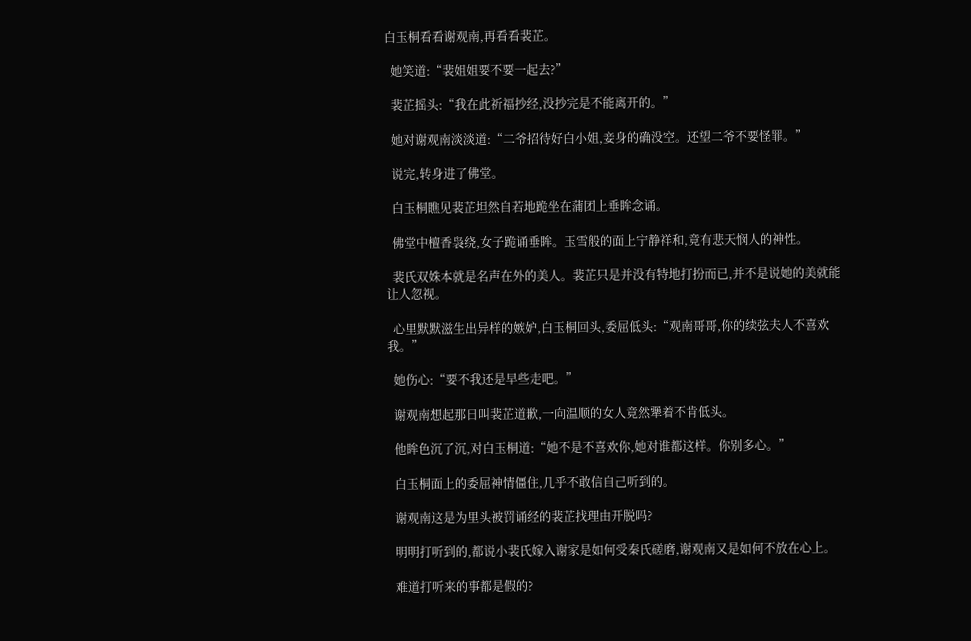白玉桐看看谢观南,再看看裴芷。

  她笑道:“裴姐姐要不要一起去?”

  裴芷摇头:“我在此祈福抄经,没抄完是不能离开的。”

  她对谢观南淡淡道:“二爷招待好白小姐,妾身的确没空。还望二爷不要怪罪。”

  说完,转身进了佛堂。

  白玉桐瞧见裴芷坦然自若地跪坐在蒲团上垂眸念诵。

  佛堂中檀香袅绕,女子跪诵垂眸。玉雪般的面上宁静祥和,竟有悲天悯人的神性。

  裴氏双姝本就是名声在外的美人。裴芷只是并没有特地打扮而已,并不是说她的美就能让人忽视。

  心里默默滋生出异样的嫉妒,白玉桐回头,委屈低头:“观南哥哥,你的续弦夫人不喜欢我。”

  她伤心:“要不我还是早些走吧。”

  谢观南想起那日叫裴芷道歉,一向温顺的女人竟然犟着不肯低头。

  他眸色沉了沉,对白玉桐道:“她不是不喜欢你,她对谁都这样。你别多心。”

  白玉桐面上的委屈神情僵住,几乎不敢信自己听到的。

  谢观南这是为里头被罚诵经的裴芷找理由开脱吗?

  明明打听到的,都说小裴氏嫁入谢家是如何受秦氏磋磨,谢观南又是如何不放在心上。

  难道打听来的事都是假的?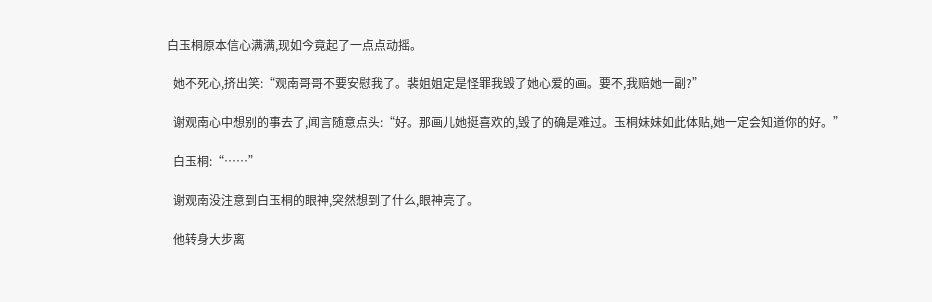白玉桐原本信心满满,现如今竟起了一点点动摇。

  她不死心,挤出笑:“观南哥哥不要安慰我了。裴姐姐定是怪罪我毁了她心爱的画。要不,我赔她一副?”

  谢观南心中想别的事去了,闻言随意点头:“好。那画儿她挺喜欢的,毁了的确是难过。玉桐妹妹如此体贴,她一定会知道你的好。”

  白玉桐:“……”

  谢观南没注意到白玉桐的眼神,突然想到了什么,眼神亮了。

  他转身大步离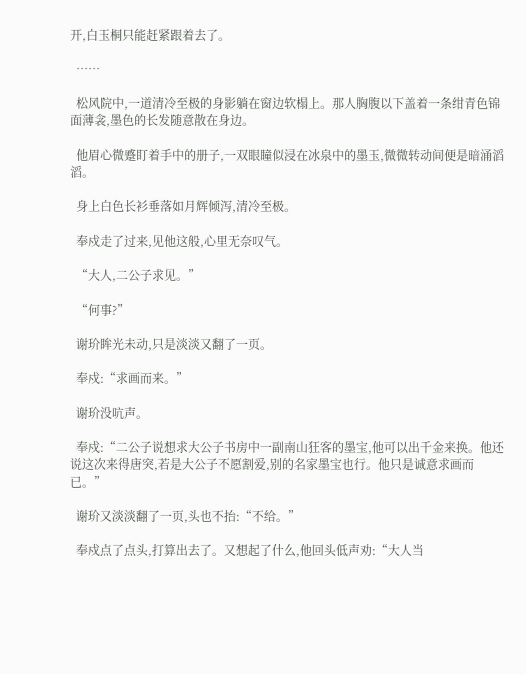开,白玉桐只能赶紧跟着去了。

  ……

  松风院中,一道清冷至极的身影躺在窗边软榻上。那人胸腹以下盖着一条绀青色锦面薄衾,墨色的长发随意散在身边。

  他眉心微蹙盯着手中的册子,一双眼瞳似浸在冰泉中的墨玉,微微转动间便是暗涌滔滔。

  身上白色长衫垂落如月辉倾泻,清冷至极。

  奉戍走了过来,见他这般,心里无奈叹气。

  “大人,二公子求见。”

  “何事?”

  谢玠眸光未动,只是淡淡又翻了一页。

  奉戍:“求画而来。”

  谢玠没吭声。

  奉戍:“二公子说想求大公子书房中一副南山狂客的墨宝,他可以出千金来换。他还说这次来得唐突,若是大公子不愿割爱,别的名家墨宝也行。他只是诚意求画而已。”

  谢玠又淡淡翻了一页,头也不抬:“不给。”

  奉戍点了点头,打算出去了。又想起了什么,他回头低声劝:“大人当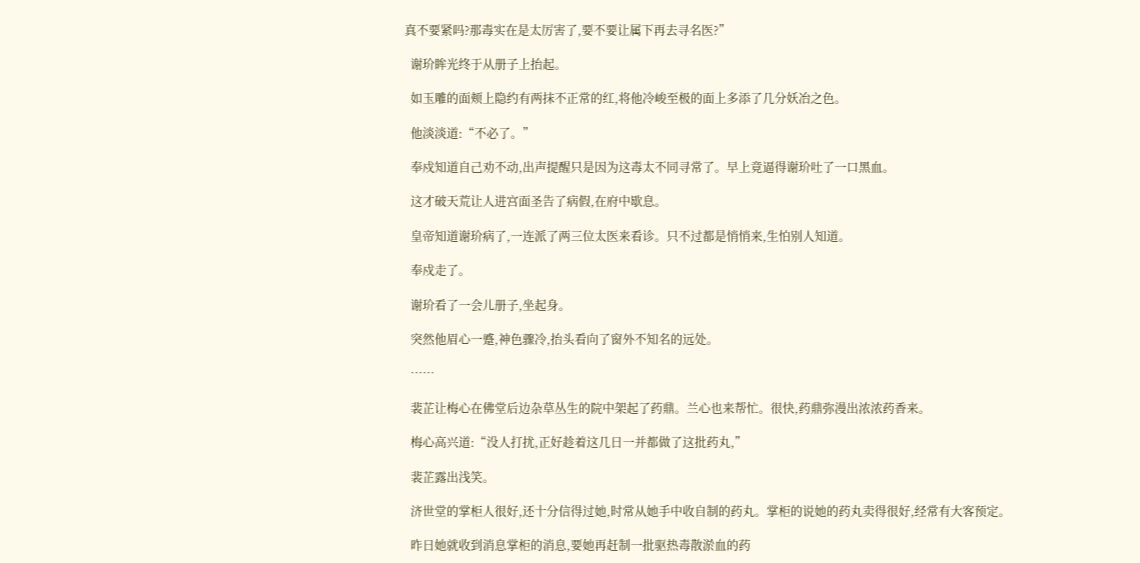真不要紧吗?那毒实在是太厉害了,要不要让属下再去寻名医?”

  谢玠眸光终于从册子上抬起。

  如玉雕的面颊上隐约有两抹不正常的红,将他冷峻至极的面上多添了几分妖冶之色。

  他淡淡道:“不必了。”

  奉戍知道自己劝不动,出声提醒只是因为这毒太不同寻常了。早上竟逼得谢玠吐了一口黑血。

  这才破天荒让人进宫面圣告了病假,在府中歇息。

  皇帝知道谢玠病了,一连派了两三位太医来看诊。只不过都是悄悄来,生怕别人知道。

  奉戍走了。

  谢玠看了一会儿册子,坐起身。

  突然他眉心一蹙,神色骤冷,抬头看向了窗外不知名的远处。

  ……

  裴芷让梅心在佛堂后边杂草丛生的院中架起了药鼎。兰心也来帮忙。很快,药鼎弥漫出浓浓药香来。

  梅心高兴道:“没人打扰,正好趁着这几日一并都做了这批药丸,”

  裴芷露出浅笑。

  济世堂的掌柜人很好,还十分信得过她,时常从她手中收自制的药丸。掌柜的说她的药丸卖得很好,经常有大客预定。

  昨日她就收到消息掌柜的消息,要她再赶制一批驱热毒散淤血的药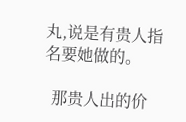丸,说是有贵人指名要她做的。

  那贵人出的价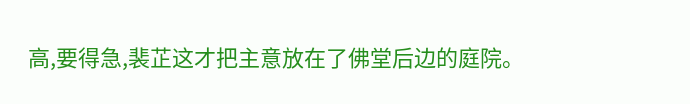高,要得急,裴芷这才把主意放在了佛堂后边的庭院。